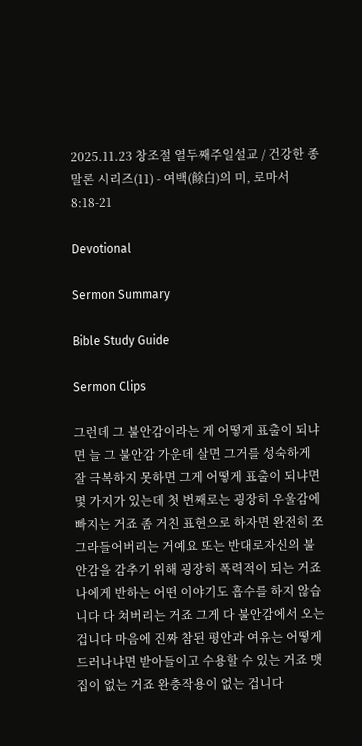2025.11.23 창조절 열두째주일설교 / 건강한 종말론 시리즈(11) - 여백(餘白)의 미, 로마서 8:18-21

Devotional

Sermon Summary

Bible Study Guide

Sermon Clips

그런데 그 불안감이라는 게 어떻게 표출이 되냐면 늘 그 불안감 가운데 살면 그거를 성숙하게 잘 극복하지 못하면 그게 어떻게 표출이 되냐면 몇 가지가 있는데 첫 번째로는 굉장히 우울감에 빠지는 거죠 좀 거친 표현으로 하자면 완전히 쪼그라들어버리는 거예요 또는 반대로자신의 불안감을 감추기 위해 굉장히 폭력적이 되는 거죠 나에게 반하는 어떤 이야기도 흡수를 하지 않습니다 다 쳐버리는 거죠 그게 다 불안감에서 오는 겁니다 마음에 진짜 참된 평안과 여유는 어떻게 드러나냐면 받아들이고 수용할 수 있는 거죠 맷집이 없는 거죠 완충작용이 없는 겁니다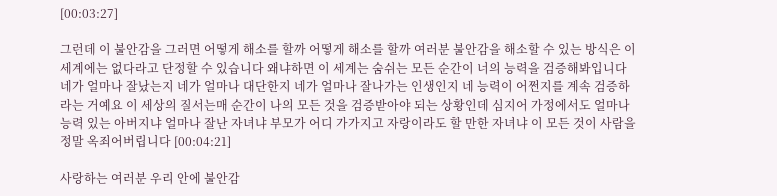[00:03:27]

그런데 이 불안감을 그러면 어떻게 해소를 할까 어떻게 해소를 할까 여러분 불안감을 해소할 수 있는 방식은 이 세계에는 없다라고 단정할 수 있습니다 왜냐하면 이 세계는 숨쉬는 모든 순간이 너의 능력을 검증해봐입니다 네가 얼마나 잘났는지 네가 얼마나 대단한지 네가 얼마나 잘나가는 인생인지 네 능력이 어쩐지를 계속 검증하라는 거예요 이 세상의 질서는매 순간이 나의 모든 것을 검증받아야 되는 상황인데 심지어 가정에서도 얼마나 능력 있는 아버지냐 얼마나 잘난 자녀냐 부모가 어디 가가지고 자랑이라도 할 만한 자녀냐 이 모든 것이 사람을 정말 옥죄어버립니다 [00:04:21]

사랑하는 여러분 우리 안에 불안감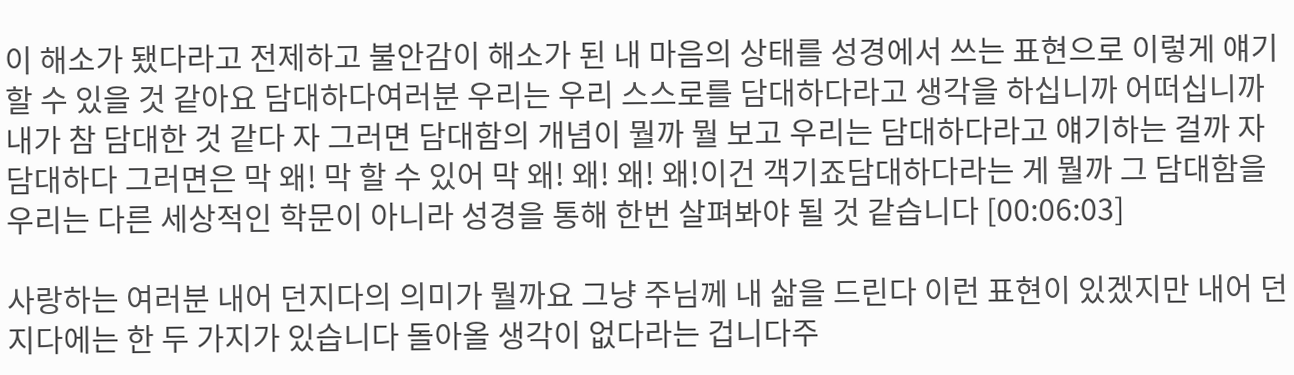이 해소가 됐다라고 전제하고 불안감이 해소가 된 내 마음의 상태를 성경에서 쓰는 표현으로 이렇게 얘기할 수 있을 것 같아요 담대하다여러분 우리는 우리 스스로를 담대하다라고 생각을 하십니까 어떠십니까 내가 참 담대한 것 같다 자 그러면 담대함의 개념이 뭘까 뭘 보고 우리는 담대하다라고 얘기하는 걸까 자 담대하다 그러면은 막 왜! 막 할 수 있어 막 왜! 왜! 왜! 왜!이건 객기죠담대하다라는 게 뭘까 그 담대함을 우리는 다른 세상적인 학문이 아니라 성경을 통해 한번 살펴봐야 될 것 같습니다 [00:06:03]

사랑하는 여러분 내어 던지다의 의미가 뭘까요 그냥 주님께 내 삶을 드린다 이런 표현이 있겠지만 내어 던지다에는 한 두 가지가 있습니다 돌아올 생각이 없다라는 겁니다주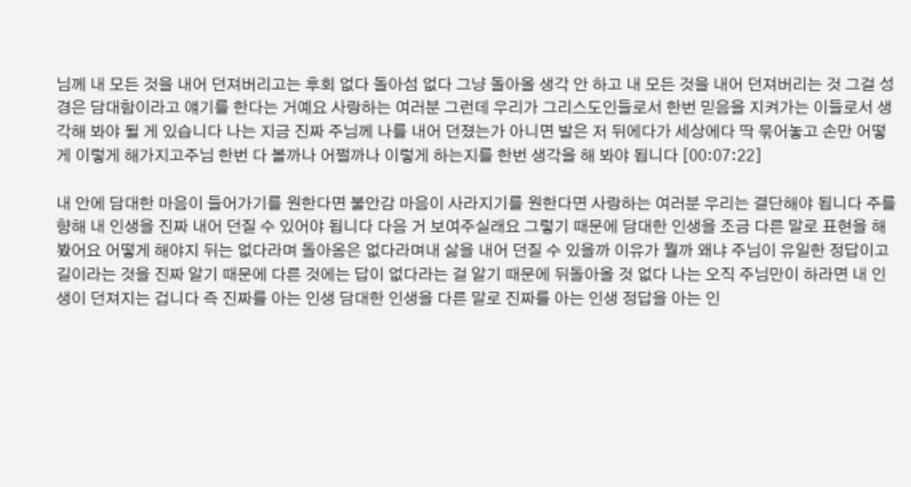님께 내 모든 것을 내어 던져버리고는 후회 없다 돌아섬 없다 그냥 돌아올 생각 안 하고 내 모든 것을 내어 던져버리는 것 그걸 성경은 담대함이라고 얘기를 한다는 거예요 사랑하는 여러분 그런데 우리가 그리스도인들로서 한번 믿음을 지켜가는 이들로서 생각해 봐야 될 게 있습니다 나는 지금 진짜 주님께 나를 내어 던졌는가 아니면 발은 저 뒤에다가 세상에다 딱 묶어놓고 손만 어떻게 이렇게 해가지고주님 한번 다 볼까나 어쩔까나 이렇게 하는지를 한번 생각을 해 봐야 됩니다 [00:07:22]

내 안에 담대한 마음이 들어가기를 원한다면 불안감 마음이 사라지기를 원한다면 사랑하는 여러분 우리는 결단해야 됩니다 주를 향해 내 인생을 진짜 내어 던질 수 있어야 됩니다 다음 거 보여주실래요 그렇기 때문에 담대한 인생을 조금 다른 말로 표현을 해봤어요 어떻게 해야지 뒤는 없다라며 돌아옴은 없다라며내 삶을 내어 던질 수 있을까 이유가 뭘까 왜냐 주님이 유일한 정답이고 길이라는 것을 진짜 알기 때문에 다른 것에는 답이 없다라는 걸 알기 때문에 뒤돌아올 것 없다 나는 오직 주님만이 하라면 내 인생이 던져지는 겁니다 즉 진짜를 아는 인생 담대한 인생을 다른 말로 진짜를 아는 인생 정답을 아는 인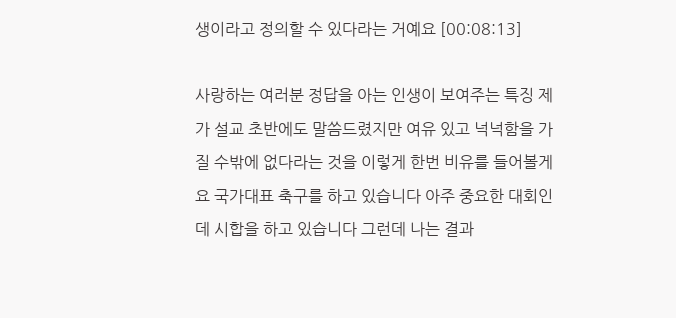생이라고 정의할 수 있다라는 거예요 [00:08:13]

사랑하는 여러분 정답을 아는 인생이 보여주는 특징 제가 설교 초반에도 말씀드렸지만 여유 있고 넉넉함을 가질 수밖에 없다라는 것을 이렇게 한번 비유를 들어볼게요 국가대표 축구를 하고 있습니다 아주 중요한 대회인데 시합을 하고 있습니다 그런데 나는 결과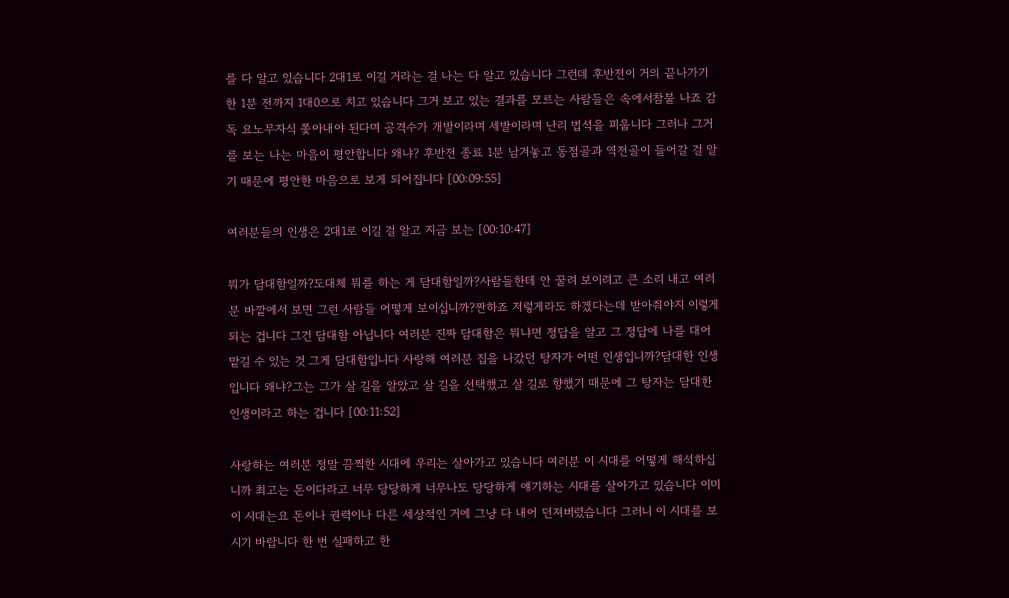를 다 알고 있습니다 2대1로 이길 거라는 걸 나는 다 알고 있습니다 그런데 후반전이 거의 끝나가기 한 1분 전까지 1대0으로 치고 있습니다 그거 보고 있는 결과를 모르는 사람들은 속에서참불 나죠 감독 요노무자식 쫓아내야 된다며 공격수가 개발이라며 세발이라며 난리 법석을 피웁니다 그러나 그거를 보는 나는 마음이 평안합니다 왜냐? 후반전 종료 1분 남겨놓고 동점골과 역전골이 들어갈 걸 알기 때문에 평안한 마음으로 보게 되어집니다 [00:09:55]

여러분들의 인생은 2대1로 이길 걸 알고 지금 보는 [00:10:47]

뭐가 담대함일까?도대체 뭐를 하는 게 담대함일까?사람들한테 안 꿀려 보이려고 큰 소리 내고 여러분 바깥에서 보면 그런 사람들 어떻게 보이십니까?짠하죠 저렇게라도 하겠다는데 받아줘야지 이렇게 되는 겁니다 그건 담대함 아닙니다 여러분 진짜 담대함은 뭐냐면 정답을 알고 그 정답에 나를 대어 맡길 수 있는 것 그게 담대함입니다 사랑해 여러분 집을 나갔던 탕자가 어떤 인생입니까?담대한 인생입니다 왜냐?그는 그가 살 길을 알았고 살 길을 선택했고 살 길로 향했기 때문에 그 탕자는 담대한 인생이라고 하는 겁니다 [00:11:52]

사랑하는 여러분 정말 끔찍한 시대에 우리는 살아가고 있습니다 여러분 이 시대를 어떻게 해석하십니까 최고는 돈이다라고 너무 당당하게 너무나도 당당하게 얘기하는 시대를 살아가고 있습니다 이미 이 시대는요 돈이나 권력이나 다른 세상적인 거에 그냥 다 내어 던져버렸습니다 그러니 이 시대를 보시기 바랍니다 한 번 실패하고 한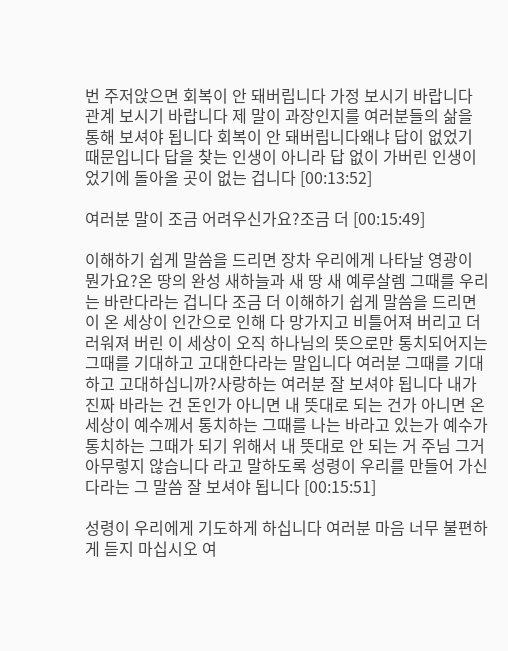번 주저앉으면 회복이 안 돼버립니다 가정 보시기 바랍니다 관계 보시기 바랍니다 제 말이 과장인지를 여러분들의 삶을 통해 보셔야 됩니다 회복이 안 돼버립니다왜냐 답이 없었기 때문입니다 답을 찾는 인생이 아니라 답 없이 가버린 인생이었기에 돌아올 곳이 없는 겁니다 [00:13:52]

여러분 말이 조금 어려우신가요?조금 더 [00:15:49]

이해하기 쉽게 말씀을 드리면 장차 우리에게 나타날 영광이 뭔가요?온 땅의 완성 새하늘과 새 땅 새 예루살렘 그때를 우리는 바란다라는 겁니다 조금 더 이해하기 쉽게 말씀을 드리면 이 온 세상이 인간으로 인해 다 망가지고 비틀어져 버리고 더러워져 버린 이 세상이 오직 하나님의 뜻으로만 통치되어지는 그때를 기대하고 고대한다라는 말입니다 여러분 그때를 기대하고 고대하십니까?사랑하는 여러분 잘 보셔야 됩니다 내가 진짜 바라는 건 돈인가 아니면 내 뜻대로 되는 건가 아니면 온 세상이 예수께서 통치하는 그때를 나는 바라고 있는가 예수가 통치하는 그때가 되기 위해서 내 뜻대로 안 되는 거 주님 그거 아무렇지 않습니다 라고 말하도록 성령이 우리를 만들어 가신다라는 그 말씀 잘 보셔야 됩니다 [00:15:51]

성령이 우리에게 기도하게 하십니다 여러분 마음 너무 불편하게 듣지 마십시오 여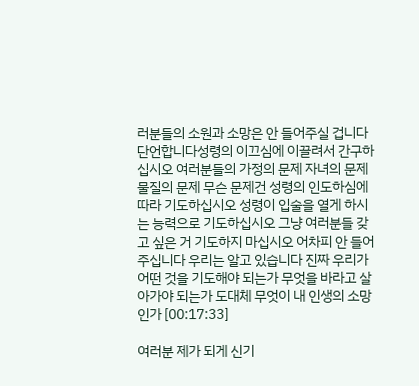러분들의 소원과 소망은 안 들어주실 겁니다단언합니다성령의 이끄심에 이끌려서 간구하십시오 여러분들의 가정의 문제 자녀의 문제 물질의 문제 무슨 문제건 성령의 인도하심에 따라 기도하십시오 성령이 입술을 열게 하시는 능력으로 기도하십시오 그냥 여러분들 갖고 싶은 거 기도하지 마십시오 어차피 안 들어주십니다 우리는 알고 있습니다 진짜 우리가 어떤 것을 기도해야 되는가 무엇을 바라고 살아가야 되는가 도대체 무엇이 내 인생의 소망인가 [00:17:33]

여러분 제가 되게 신기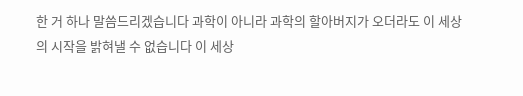한 거 하나 말씀드리겠습니다 과학이 아니라 과학의 할아버지가 오더라도 이 세상의 시작을 밝혀낼 수 없습니다 이 세상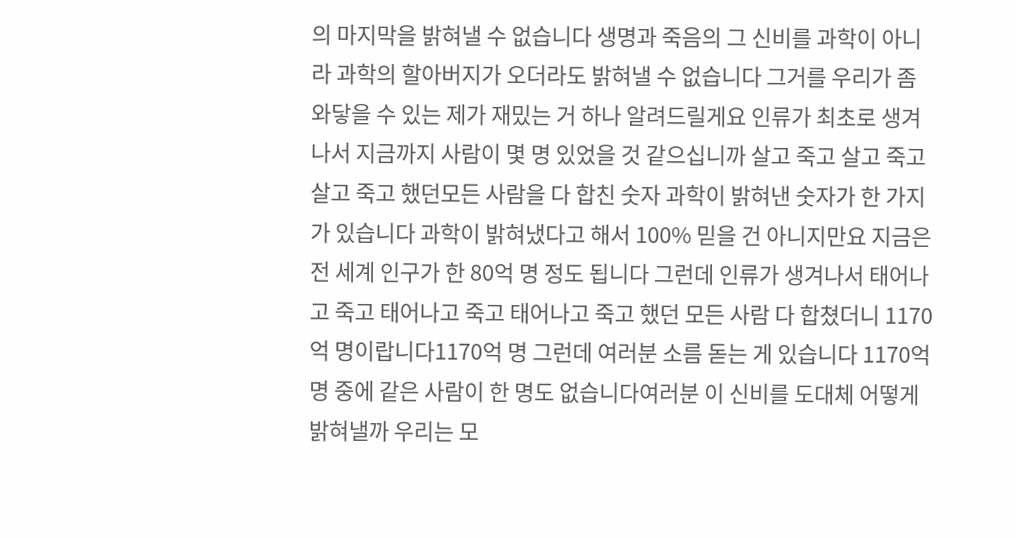의 마지막을 밝혀낼 수 없습니다 생명과 죽음의 그 신비를 과학이 아니라 과학의 할아버지가 오더라도 밝혀낼 수 없습니다 그거를 우리가 좀 와닿을 수 있는 제가 재밌는 거 하나 알려드릴게요 인류가 최초로 생겨나서 지금까지 사람이 몇 명 있었을 것 같으십니까 살고 죽고 살고 죽고 살고 죽고 했던모든 사람을 다 합친 숫자 과학이 밝혀낸 숫자가 한 가지가 있습니다 과학이 밝혀냈다고 해서 100% 믿을 건 아니지만요 지금은 전 세계 인구가 한 80억 명 정도 됩니다 그런데 인류가 생겨나서 태어나고 죽고 태어나고 죽고 태어나고 죽고 했던 모든 사람 다 합쳤더니 1170억 명이랍니다1170억 명 그런데 여러분 소름 돋는 게 있습니다 1170억 명 중에 같은 사람이 한 명도 없습니다여러분 이 신비를 도대체 어떻게 밝혀낼까 우리는 모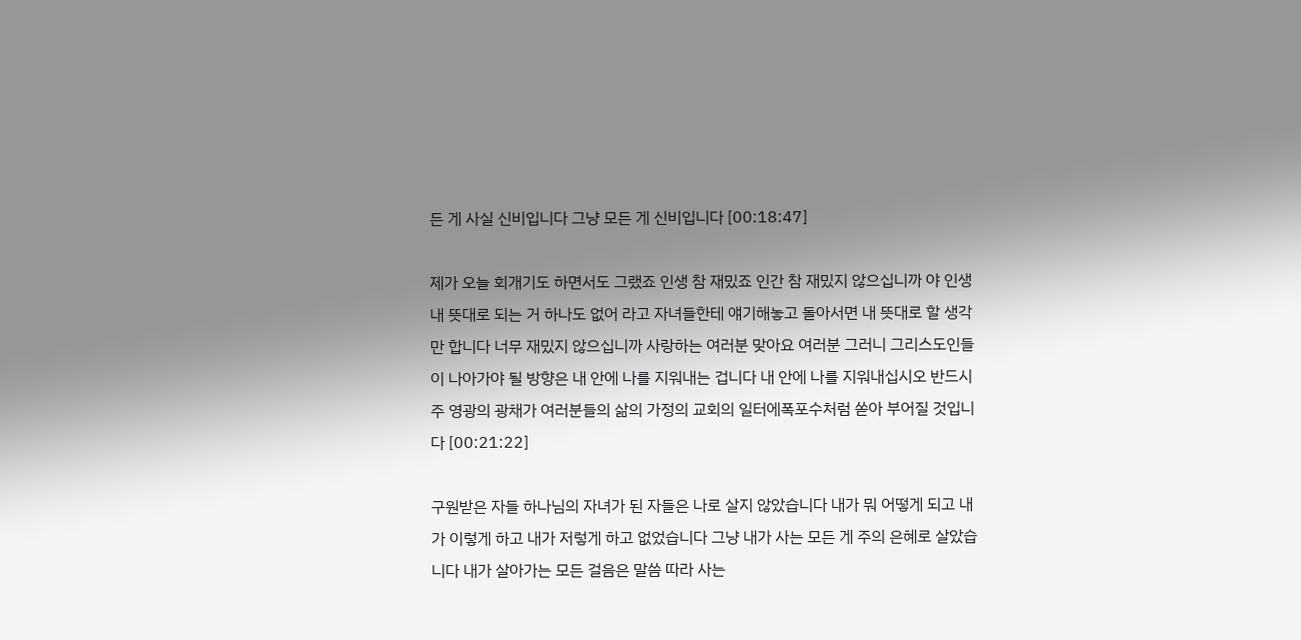든 게 사실 신비입니다 그냥 모든 게 신비입니다 [00:18:47]

제가 오늘 회개기도 하면서도 그랬죠 인생 참 재밌죠 인간 참 재밌지 않으십니까 야 인생 내 뜻대로 되는 거 하나도 없어 라고 자녀들한테 얘기해놓고 돌아서면 내 뜻대로 할 생각만 합니다 너무 재밌지 않으십니까 사랑하는 여러분 맞아요 여러분 그러니 그리스도인들이 나아가야 될 방향은 내 안에 나를 지워내는 겁니다 내 안에 나를 지워내십시오 반드시 주 영광의 광채가 여러분들의 삶의 가정의 교회의 일터에폭포수처럼 쏟아 부어질 것입니다 [00:21:22]

구원받은 자들 하나님의 자녀가 된 자들은 나로 살지 않았습니다 내가 뭐 어떻게 되고 내가 이렇게 하고 내가 저렇게 하고 없었습니다 그냥 내가 사는 모든 게 주의 은혜로 살았습니다 내가 살아가는 모든 걸음은 말씀 따라 사는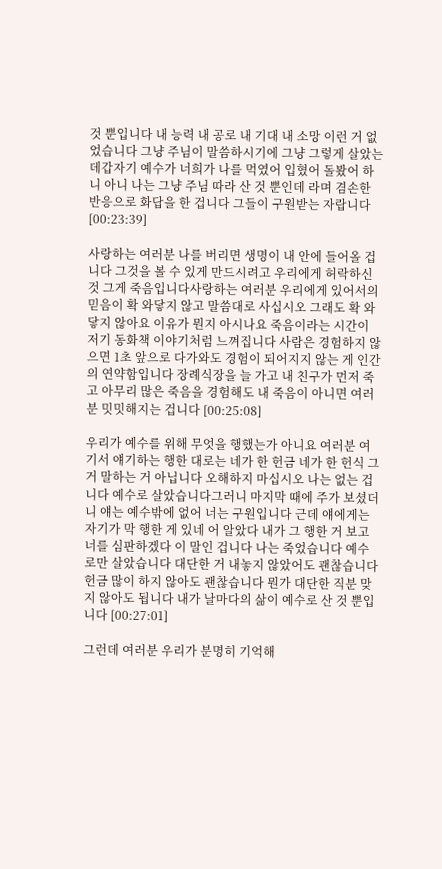것 뿐입니다 내 능력 내 공로 내 기대 내 소망 이런 거 없었습니다 그냥 주님이 말씀하시기에 그냥 그렇게 살았는데갑자기 예수가 너희가 나를 먹였어 입혔어 돌봤어 하니 아니 나는 그냥 주님 따라 산 것 뿐인데 라며 겸손한 반응으로 화답을 한 겁니다 그들이 구원받는 자랍니다 [00:23:39]

사랑하는 여러분 나를 버리면 생명이 내 안에 들어올 겁니다 그것을 볼 수 있게 만드시려고 우리에게 허락하신 것 그게 죽음입니다사랑하는 여러분 우리에게 있어서의 믿음이 확 와닿지 않고 말씀대로 사십시오 그래도 확 와닿지 않아요 이유가 뭔지 아시나요 죽음이라는 시간이 저기 동화책 이야기처럼 느껴집니다 사람은 경험하지 않으면 1초 앞으로 다가와도 경험이 되어지지 않는 게 인간의 연약함입니다 장례식장을 늘 가고 내 친구가 먼저 죽고 아무리 많은 죽음을 경험해도 내 죽음이 아니면 여러분 밋밋해지는 겁니다 [00:25:08]

우리가 예수를 위해 무엇을 행했는가 아니요 여러분 여기서 얘기하는 행한 대로는 네가 한 헌금 네가 한 헌식 그거 말하는 거 아닙니다 오해하지 마십시오 나는 없는 겁니다 예수로 살았습니다그러니 마지막 때에 주가 보셨더니 얘는 예수밖에 없어 너는 구원입니다 근데 얘에게는 자기가 막 행한 게 있네 어 알았다 내가 그 행한 거 보고 너를 심판하겠다 이 말인 겁니다 나는 죽었습니다 예수로만 살았습니다 대단한 거 내놓지 않았어도 괜찮습니다 헌금 많이 하지 않아도 괜찮습니다 뭔가 대단한 직분 맞지 않아도 됩니다 내가 날마다의 삶이 예수로 산 것 뿐입니다 [00:27:01]

그런데 여러분 우리가 분명히 기억해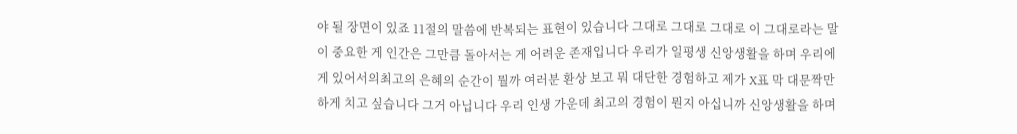야 될 장면이 있죠 11절의 말씀에 반복되는 표현이 있습니다 그대로 그대로 그대로 이 그대로라는 말이 중요한 게 인간은 그만큼 돌아서는 게 어려운 존재입니다 우리가 일평생 신앙생활을 하며 우리에게 있어서의최고의 은혜의 순간이 뭘까 여러분 환상 보고 뭐 대단한 경험하고 제가 X표 막 대문짝만 하게 치고 싶습니다 그거 아닙니다 우리 인생 가운데 최고의 경험이 뭔지 아십니까 신앙생활을 하며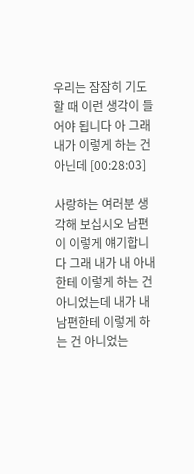우리는 잠잠히 기도할 때 이런 생각이 들어야 됩니다 아 그래 내가 이렇게 하는 건 아닌데 [00:28:03]

사랑하는 여러분 생각해 보십시오 남편이 이렇게 얘기합니다 그래 내가 내 아내한테 이렇게 하는 건 아니었는데 내가 내 남편한테 이렇게 하는 건 아니었는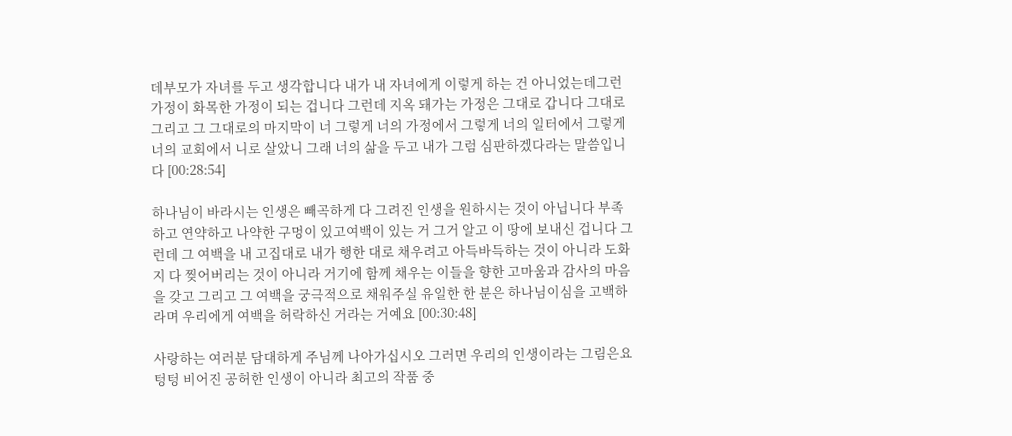데부모가 자녀를 두고 생각합니다 내가 내 자녀에게 이렇게 하는 건 아니었는데그런 가정이 화목한 가정이 되는 겁니다 그런데 지옥 돼가는 가정은 그대로 갑니다 그대로 그리고 그 그대로의 마지막이 너 그렇게 너의 가정에서 그렇게 너의 일터에서 그렇게 너의 교회에서 니로 살았니 그래 너의 삶을 두고 내가 그럼 심판하겠다라는 말씀입니다 [00:28:54]

하나님이 바라시는 인생은 빼곡하게 다 그려진 인생을 원하시는 것이 아닙니다 부족하고 연약하고 나약한 구멍이 있고여백이 있는 거 그거 알고 이 땅에 보내신 겁니다 그런데 그 여백을 내 고집대로 내가 행한 대로 채우려고 아득바득하는 것이 아니라 도화지 다 찢어버리는 것이 아니라 거기에 함께 채우는 이들을 향한 고마움과 감사의 마음을 갖고 그리고 그 여백을 궁극적으로 채워주실 유일한 한 분은 하나님이심을 고백하라며 우리에게 여백을 허락하신 거라는 거예요 [00:30:48]

사랑하는 여러분 담대하게 주님께 나아가십시오 그러면 우리의 인생이라는 그림은요텅텅 비어진 공허한 인생이 아니라 최고의 작품 중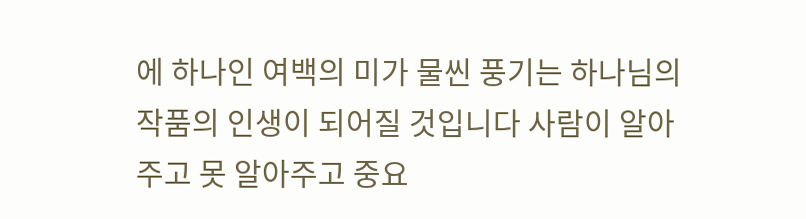에 하나인 여백의 미가 물씬 풍기는 하나님의 작품의 인생이 되어질 것입니다 사람이 알아주고 못 알아주고 중요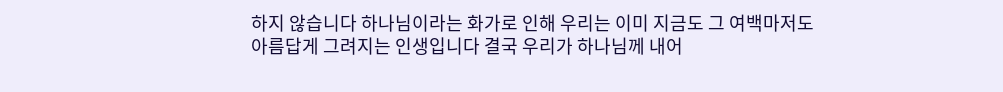하지 않습니다 하나님이라는 화가로 인해 우리는 이미 지금도 그 여백마저도 아름답게 그려지는 인생입니다 결국 우리가 하나님께 내어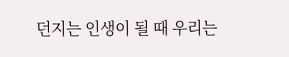던지는 인생이 될 때 우리는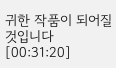귀한 작품이 되어질 것입니다 [00:31:20]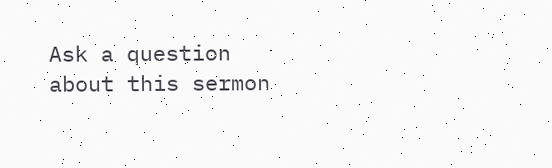Ask a question about this sermon